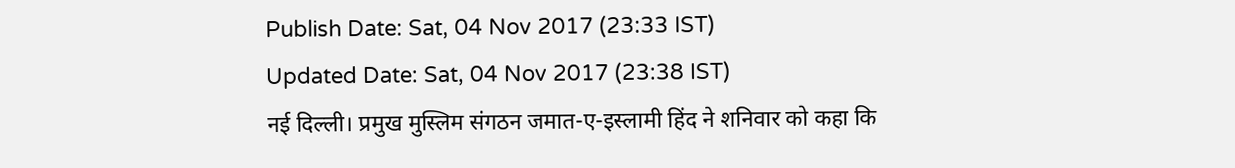Publish Date: Sat, 04 Nov 2017 (23:33 IST)
Updated Date: Sat, 04 Nov 2017 (23:38 IST)
नई दिल्ली। प्रमुख मुस्लिम संगठन जमात-ए-इस्लामी हिंद ने शनिवार को कहा कि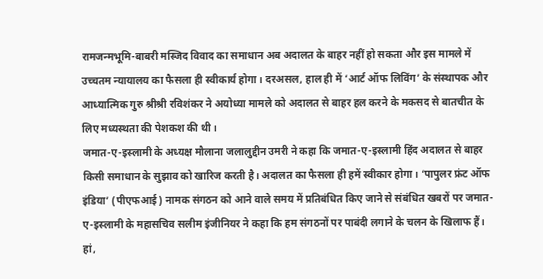रामजन्मभूमि-बाबरी मस्जिद विवाद का समाधान अब अदालत के बाहर नहीं हो सकता और इस मामले में उच्चतम न्यायालय का फैसला ही स्वीकार्य होगा। दरअसल, हाल ही में ‘आर्ट ऑफ लिविंग’ के संस्थापक और आध्यात्मिक गुरु श्रीश्री रविशंकर ने अयोध्या मामले को अदालत से बाहर हल करने के मकसद से बातचीत के लिए मध्यस्थता की पेशकश की थी।
जमात-ए-इस्लामी के अध्यक्ष मौलाना जलालुद्दीन उमरी ने कहा कि जमात-ए-इस्लामी हिंद अदालत से बाहर किसी समाधान के सुझाव को खारिज करती है। अदालत का फैसला ही हमें स्वीकार होगा। ‘पापुलर फ्रंट ऑफ इंडिया’ (पीएफआई) नामक संगठन को आने वाले समय में प्रतिबंधित किए जाने से संबंधित खबरों पर जमात-ए-इस्लामी के महासचिव सलीम इंजीनियर ने कहा कि हम संगठनों पर पाबंदी लगाने के चलन के खिलाफ हैं। हां,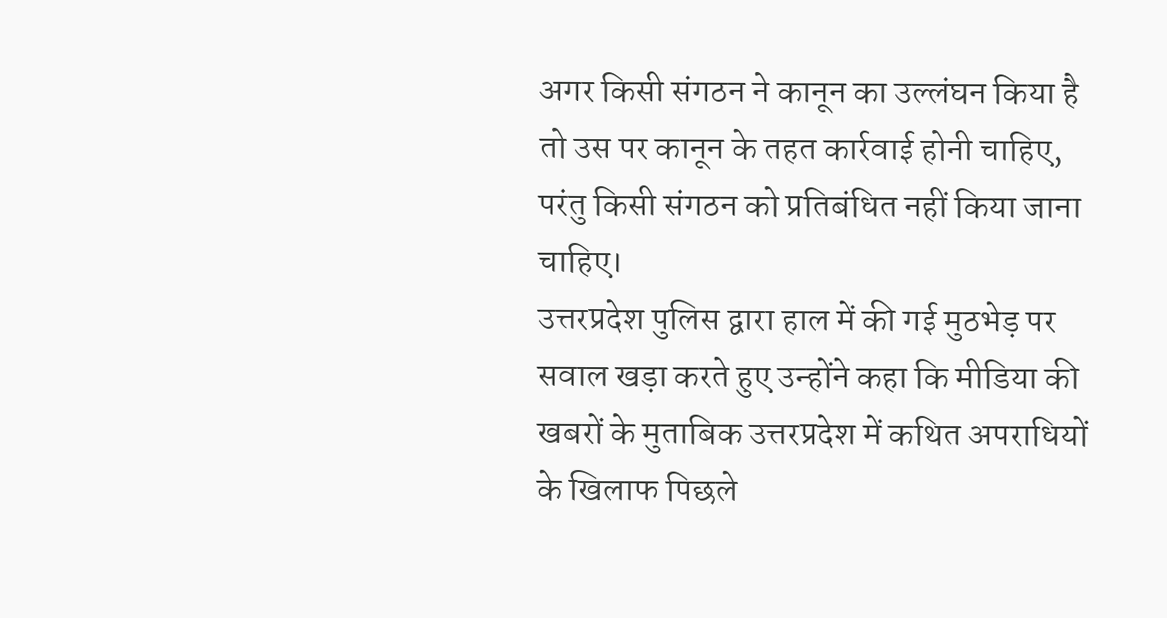अगर किसी संगठन ने कानून का उल्लंघन किया है तो उस पर कानून के तहत कार्रवाई होनी चाहिए, परंतु किसी संगठन को प्रतिबंधित नहीं किया जाना चाहिए।
उत्तरप्रदेश पुलिस द्वारा हाल में की गई मुठभेड़ पर सवाल खड़ा करते हुए उन्होंने कहा कि मीडिया की खबरों के मुताबिक उत्तरप्रदेश में कथित अपराधियों के खिलाफ पिछले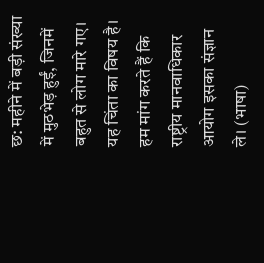छ: महीने में बड़ी संख्या में मुठभेड़ हुईं, जिनमें बहुत से लोग मारे गए। यह चिंता का विषय है। हम मांग करते हैं कि राष्ट्रीय मानवाधिकार आयोग इसका संज्ञान ले। (भाषा)